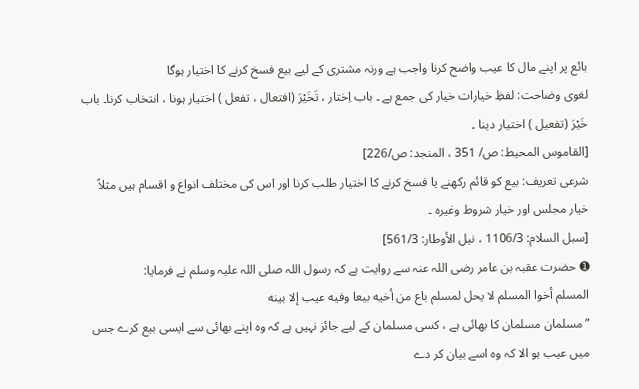بائع پر اپنے مال کا عیب واضح کرنا واجب ہے ورنہ مشتری کے لیے بیع فسخ کرنے کا اختیار ہوگا
لغوی وضاحت: لفظِ خیارات خیار کی جمع ہے ۔ باب اِختار ، تَخَيْرَ (افتعال ، تفعل ) اختیار ہونا ، انتخاب کرنا۔ باب خَيْرَ (تفعيل ) اختیار دینا ۔
[القاموس المحيط: ص/ 351 ، المنجد: ص/226]
شرعی تعریف: بیع کو قائم رکھنے یا فسخ کرنے کا اختیار طلب کرنا اور اس کی مختلف انواع و اقسام ہیں مثلاً خیار مجلس اور خیار شروط وغیره ۔
[سبل السلام: 1106/3 ، نيل الأوطار: 561/3]
➊ حضرت عقبہ بن عامر رضی اللہ عنہ سے روایت ہے کہ رسول اللہ صلی اللہ علیہ وسلم نے فرمایا:
المسلم أخوا المسلم لا يحل لمسلم باع من أخيه بيعا وفيه عيب إلا بينه
”مسلمان مسلمان کا بھائی ہے ، کسی مسلمان کے لیے جائز نہیں ہے کہ وہ اپنے بھائی سے ایسی بیع کرے جس میں عیب ہو الا کہ وہ اسے بیان کر دے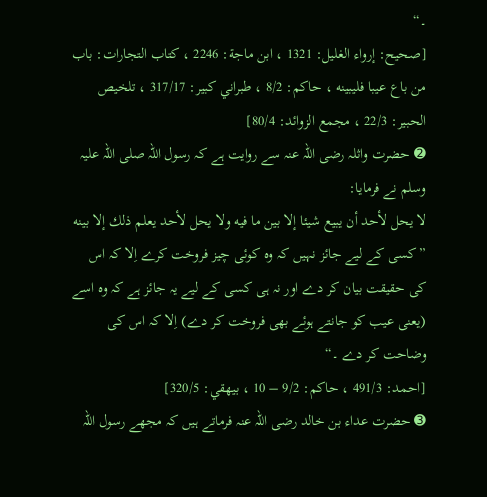۔“
[صحيح: إرواء الغليل: 1321 ، ابن ماجة: 2246 ، كتاب التجارات: باب من باع عيبا فليبينه ، حاكم: 8/2 ، طبراني كبير: 317/17 ، تلخيص الحبير: 22/3 ، مجمع الزوائد: 80/4]
➋ حضرت واثلہ رضی اللہ عنہ سے روایت ہے کہ رسول اللہ صلی اللہ علیہ وسلم نے فرمایا:
لا يحل لأحد أن يبيع شيئا إلا بين ما فيه ولا يحل لأحد يعلم ذلك إلا بينه
”کسی کے لیے جائز نہیں کہ وہ کوئی چیز فروخت کرے اِلا کہ اس کی حقیقت بیان کر دے اور نہ ہی کسی کے لیے یہ جائز ہے کہ وہ اسے (یعنی عیب کو جانتے ہوئے بھی فروخت کر دے) اِلا کہ اس کی وضاحت کر دے ۔“
[احمد: 491/3 ، حاكم: 9/2 – 10 ، بيهقي: 320/5]
➌ حضرت عداء بن خالد رضی اللہ عنہ فرماتے ہیں کہ مجھے رسول اللہ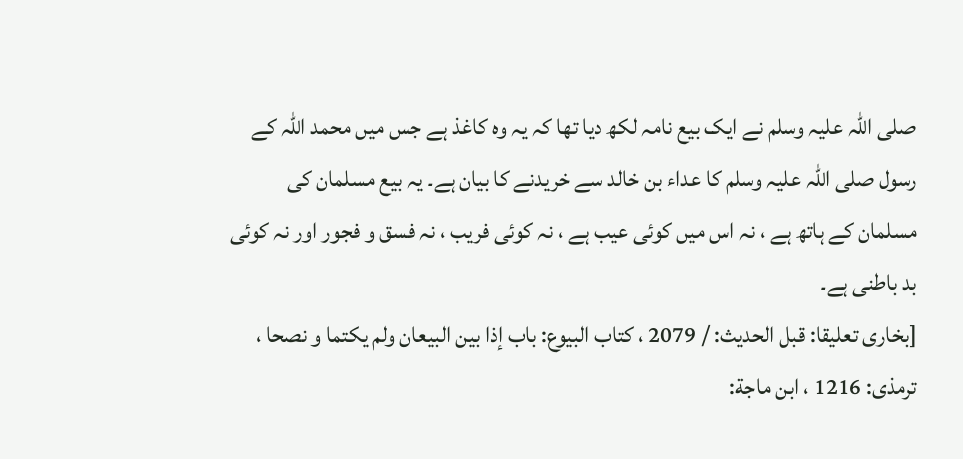صلی اللہ علیہ وسلم نے ایک بیع نامہ لکھ دیا تھا کہ یہ وہ کاغذ ہے جس میں محمد اللہ کے رسول صلی اللہ علیہ وسلم کا عداء بن خالد سے خریدنے کا بیان ہے۔ یہ بیع مسلمان کی مسلمان کے ہاتھ ہے ، نہ اس میں کوئی عیب ہے ، نہ کوئی فریب ، نہ فسق و فجور اور نہ کوئی بد باطنی ہے۔
[بخارى تعليقا: قبل الحديث: / 2079 ، كتاب البيوع: باب إذا بين البيعان ولم يكتما و نصحا ، ترمذى: 1216 ، ابن ماجة: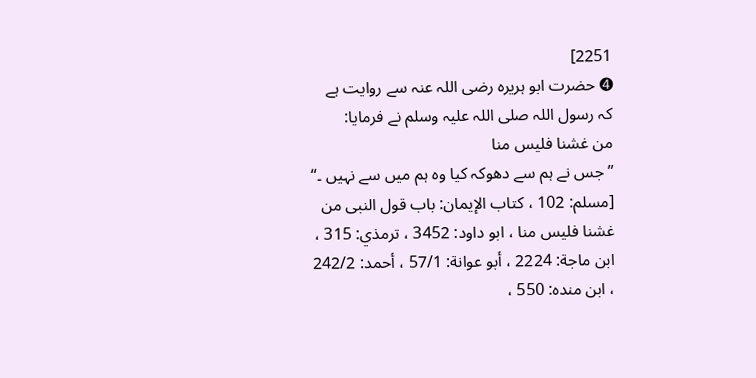2251]
➍ حضرت ابو ہریرہ رضی اللہ عنہ سے روایت ہے کہ رسول اللہ صلی اللہ علیہ وسلم نے فرمایا:
من غشنا فليس منا
”جس نے ہم سے دھوکہ کیا وہ ہم میں سے نہیں ۔“
[مسلم: 102 ، كتاب الإيمان: باب قول النبى من غشنا فليس منا ، ابو داود: 3452 ، ترمذي: 315 ، ابن ماجة: 2224 ، أبو عوانة: 57/1 ، أحمد: 242/2 ، ابن منده: 550 ،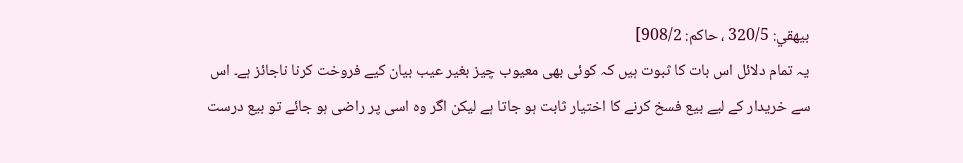بيهقي: 320/5 ، حاكم: 908/2]
یہ تمام دلائل اس بات کا ثبوت ہیں کہ کوئی بھی معیوب چیز بغیر عیب بیان کیے فروخت کرنا ناجائز ہے۔ اس سے خریدار کے لیے بیع فسخ کرنے کا اختیار ثابت ہو جاتا ہے لیکن اگر وہ اسی پر راضی ہو جائے تو بیع درست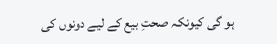ہو گی کیونکہ صحتِ بیع کے لیے دونوں کی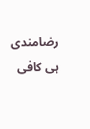رضامندی ہی کافی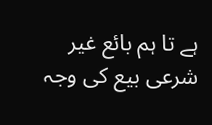ہے تا ہم بائع غیر شرعی بیع کی وجہ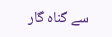سے گناہ گار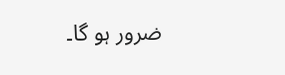ضرور ہو گا۔